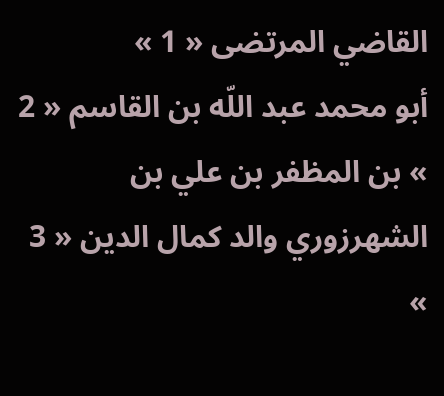القاضي المرتضى « 1 »
أبو محمد عبد اللّه بن القاسم « 2 » بن المظفر بن علي بن الشهرزوري والد كمال الدين « 3 »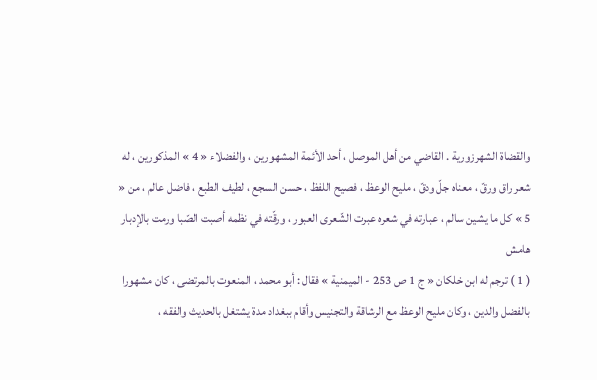والقضاة الشهرزورية . القاضي من أهل الموصل ، أحد الأئمة المشهورين ، والفضلاء « 4 » المذكورين ، له شعر راق ورقّ ، معناه جلّ ودقّ ، مليح الوعظ ، فصيح اللفظ ، حسن السجع ، لطيف الطبع ، فاضل عالم ، من « 5 » كل ما يشين سالم ، عبارته في شعره عبرت الشّعرى العبور ، ورقّته في نظمه أصبت الصّبا ورمت بالإدبار
هامش
( 1 ) ترجم له ابن خلكان « ج 1 ص 253 - الميمنية » فقال : أبو محمد ، المنعوت بالمرتضى ، كان مشهورا بالفضل والدين ، وكان مليح الوعظ مع الرشاقة والتجنيس وأقام ببغداد مدة يشتغل بالحديث والفقه ،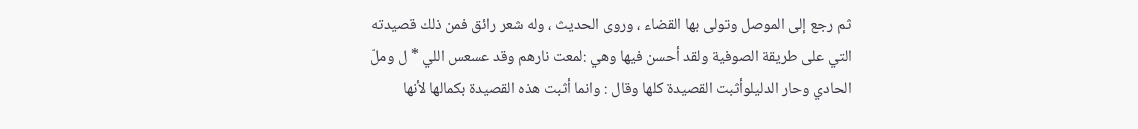ثم رجع إلى الموصل وتولى بها القضاء ، وروى الحديث ، وله شعر رائق فمن ذلك قصيدته التي على طريقة الصوفية ولقد أحسن فيها وهي :لمعت نارهم وقد عسعس اللي * ل وملّ الحادي وحار الدليلوأثبت القصيدة كلها وقال : وانما أثبت هذه القصيدة بكمالها لأنها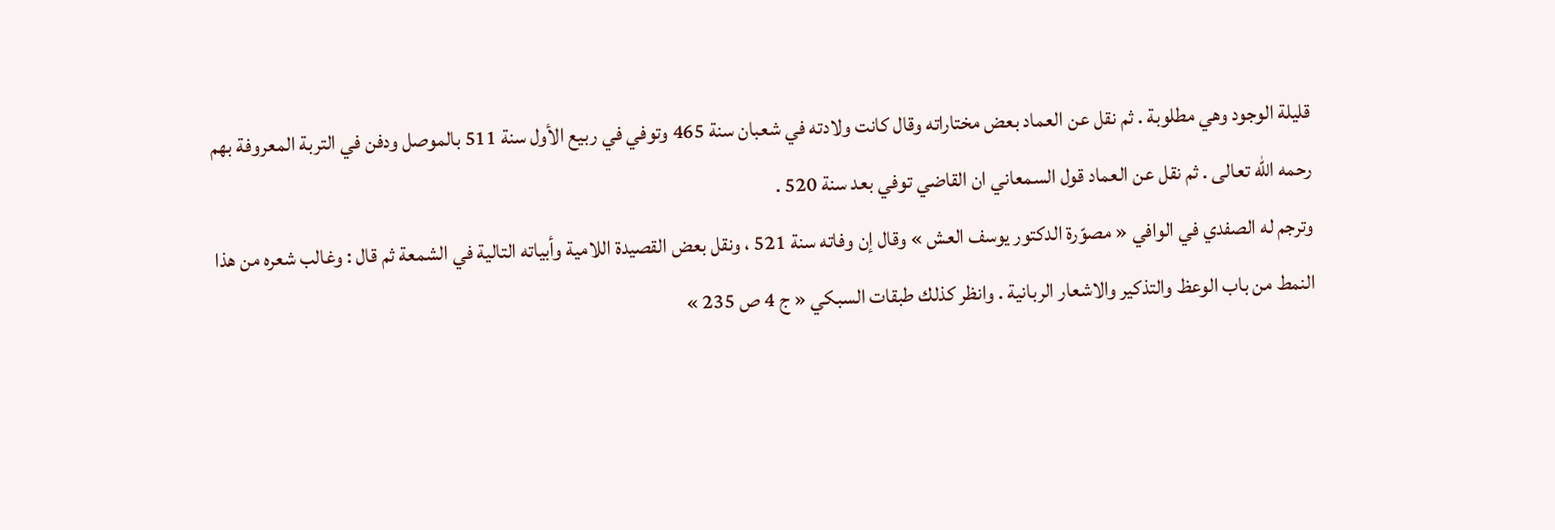قليلة الوجود وهي مطلوبة . ثم نقل عن العماد بعض مختاراته وقال كانت ولادته في شعبان سنة 465 وتوفي في ربيع الأول سنة 511 بالموصل ودفن في التربة المعروفة بهم رحمه اللّه تعالى . ثم نقل عن العماد قول السمعاني ان القاضي توفي بعد سنة 520 .
وترجم له الصفدي في الوافي « مصوّرة الدكتور يوسف العش » وقال إن وفاته سنة 521 ، ونقل بعض القصيدة اللامية وأبياته التالية في الشمعة ثم قال : وغالب شعره من هذا النمط من باب الوعظ والتذكير والاشعار الربانية . وانظر كذلك طبقات السبكي « ج 4 ص 235 »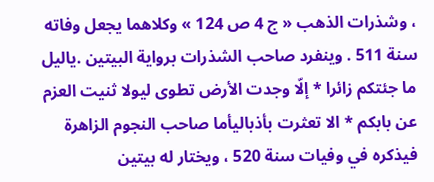، وشذرات الذهب « ج 4 ص 124 » وكلاهما يجعل وفاته سنة 511 . وينفرد صاحب الشذرات برواية البيتين .ياليل ما جئتكم زائرا * إلّا وجدت الأرض تطوى ليولا ثنيت العزم عن بابكم * الا تعثرت بأذباليأما صاحب النجوم الزاهرة فيذكره في وفيات سنة 520 ، ويختار له بيتين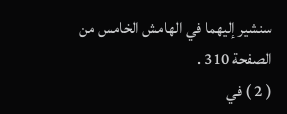سنشير إليهما في الهامش الخامس من الصفحة 310 .
( 2 ) في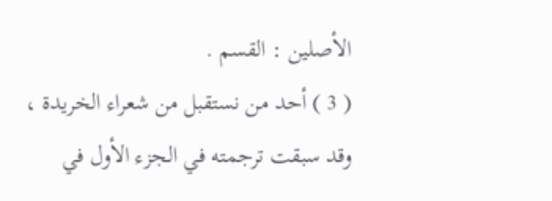الأصلين : القسم .
( 3 ) أحد من نستقبل من شعراء الخريدة ، وقد سبقت ترجمته في الجزء الأول في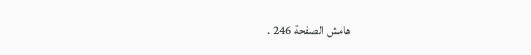هامش الصفحة 246 .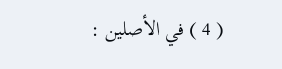( 4 ) في الأصلين :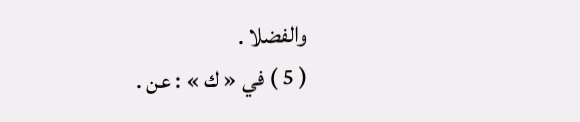والفضلا .
( 5 ) في « ك » : عن .